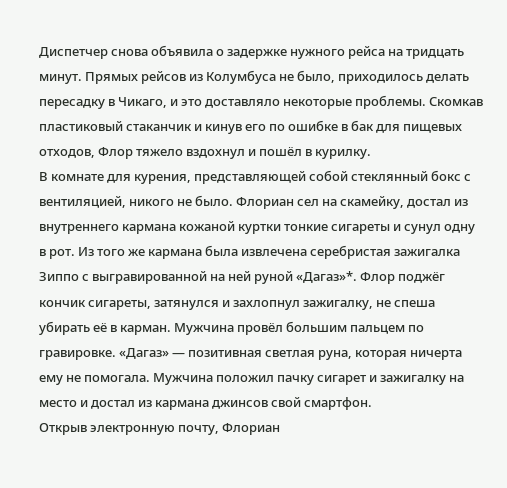Диспетчер снова объявила о задержке нужного рейса на тридцать минут. Прямых рейсов из Колумбуса не было, приходилось делать пересадку в Чикаго, и это доставляло некоторые проблемы. Скомкав пластиковый стаканчик и кинув его по ошибке в бак для пищевых отходов, Флор тяжело вздохнул и пошёл в курилку.
В комнате для курения, представляющей собой стеклянный бокс с вентиляцией, никого не было. Флориан сел на скамейку, достал из внутреннего кармана кожаной куртки тонкие сигареты и сунул одну в рот. Из того же кармана была извлечена серебристая зажигалка Зиппо с выгравированной на ней руной «Дагаз»*. Флор поджёг кончик сигареты, затянулся и захлопнул зажигалку, не спеша убирать её в карман. Мужчина провёл большим пальцем по гравировке. «Дагаз» — позитивная светлая руна, которая ничерта ему не помогала. Мужчина положил пачку сигарет и зажигалку на место и достал из кармана джинсов свой смартфон.
Открыв электронную почту, Флориан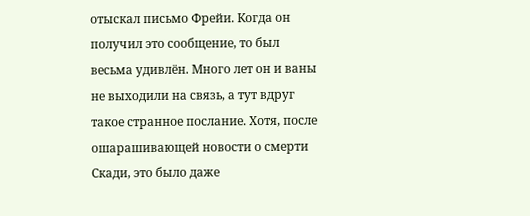отыскал письмо Фрейи. Когда он получил это сообщение, то был весьма удивлён. Много лет он и ваны не выходили на связь, а тут вдруг такое странное послание. Хотя, после ошарашивающей новости о смерти Скади, это было даже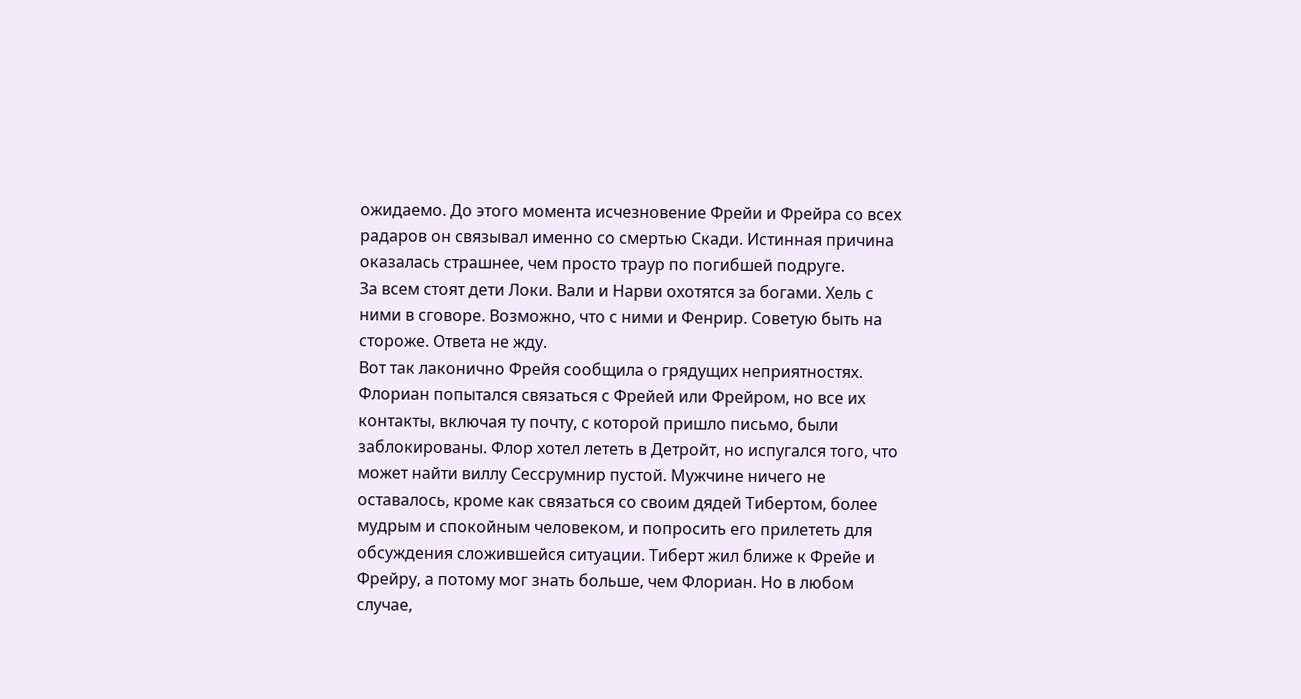ожидаемо. До этого момента исчезновение Фрейи и Фрейра со всех радаров он связывал именно со смертью Скади. Истинная причина оказалась страшнее, чем просто траур по погибшей подруге.
За всем стоят дети Локи. Вали и Нарви охотятся за богами. Хель с ними в сговоре. Возможно, что с ними и Фенрир. Советую быть на стороже. Ответа не жду.
Вот так лаконично Фрейя сообщила о грядущих неприятностях. Флориан попытался связаться с Фрейей или Фрейром, но все их контакты, включая ту почту, с которой пришло письмо, были заблокированы. Флор хотел лететь в Детройт, но испугался того, что может найти виллу Сессрумнир пустой. Мужчине ничего не оставалось, кроме как связаться со своим дядей Тибертом, более мудрым и спокойным человеком, и попросить его прилететь для обсуждения сложившейся ситуации. Тиберт жил ближе к Фрейе и Фрейру, а потому мог знать больше, чем Флориан. Но в любом случае,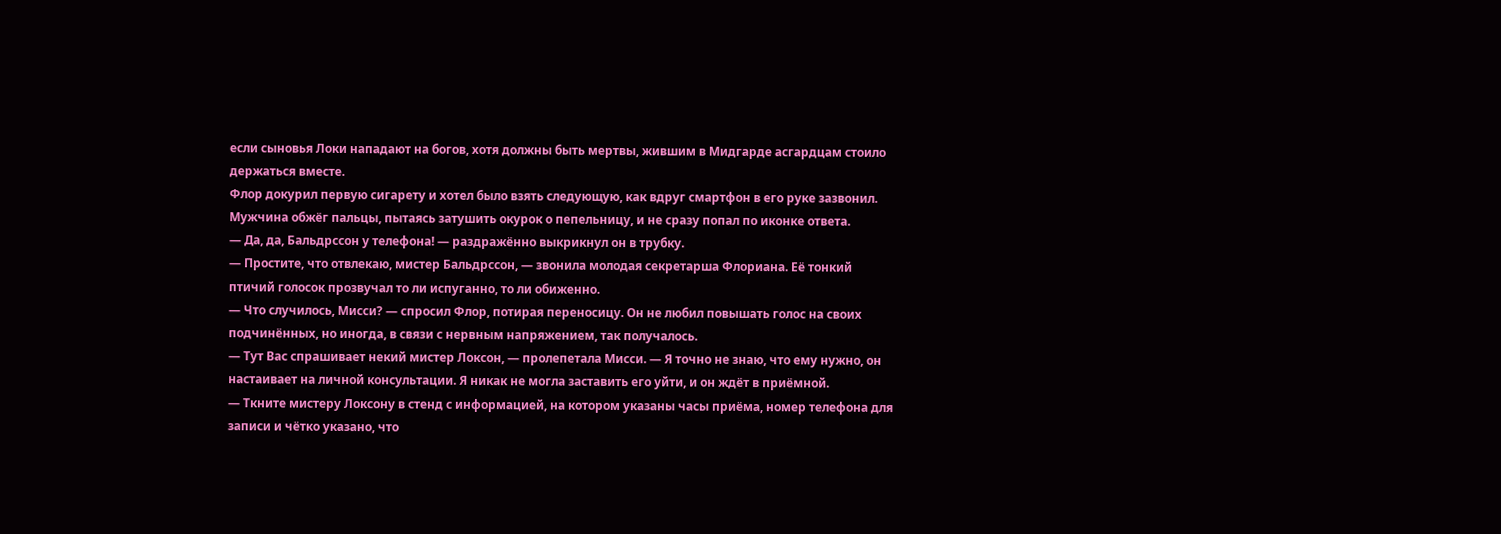если сыновья Локи нападают на богов, хотя должны быть мертвы, жившим в Мидгарде асгардцам стоило держаться вместе.
Флор докурил первую сигарету и хотел было взять следующую, как вдруг смартфон в его руке зазвонил. Мужчина обжёг пальцы, пытаясь затушить окурок о пепельницу, и не сразу попал по иконке ответа.
— Да, да, Бальдрссон у телефона! — раздражённо выкрикнул он в трубку.
— Простите, что отвлекаю, мистер Бальдрссон, — звонила молодая секретарша Флориана. Её тонкий птичий голосок прозвучал то ли испуганно, то ли обиженно.
— Что случилось, Мисси? — спросил Флор, потирая переносицу. Он не любил повышать голос на своих подчинённых, но иногда, в связи с нервным напряжением, так получалось.
— Тут Вас спрашивает некий мистер Локсон, — пролепетала Мисси. — Я точно не знаю, что ему нужно, он настаивает на личной консультации. Я никак не могла заставить его уйти, и он ждёт в приёмной.
— Ткните мистеру Локсону в стенд с информацией, на котором указаны часы приёма, номер телефона для записи и чётко указано, что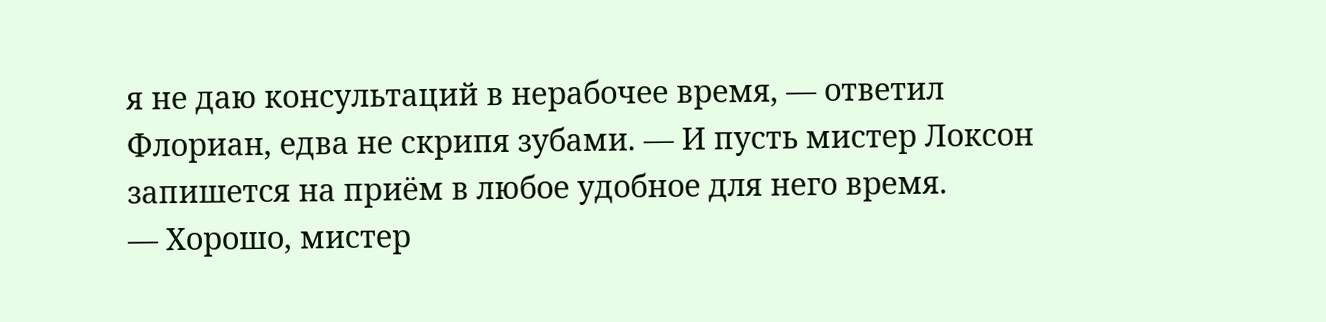я не даю консультаций в нерабочее время, — ответил Флориан, едва не скрипя зубами. — И пусть мистер Локсон запишется на приём в любое удобное для него время.
— Хорошо, мистер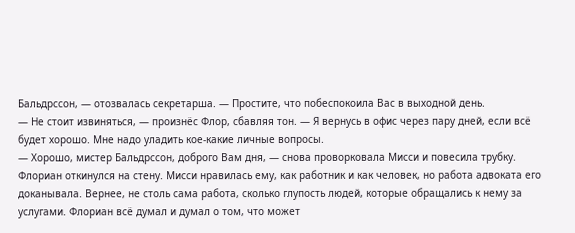Бальдрссон, — отозвалась секретарша. — Простите, что побеспокоила Вас в выходной день.
— Не стоит извиняться, — произнёс Флор, сбавляя тон. — Я вернусь в офис через пару дней, если всё будет хорошо. Мне надо уладить кое-какие личные вопросы.
— Хорошо, мистер Бальдрссон, доброго Вам дня, — снова проворковала Мисси и повесила трубку.
Флориан откинулся на стену. Мисси нравилась ему, как работник и как человек, но работа адвоката его доканывала. Вернее, не столь сама работа, сколько глупость людей, которые обращались к нему за услугами. Флориан всё думал и думал о том, что может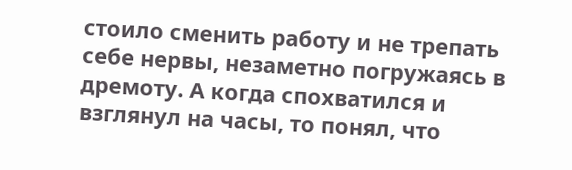стоило сменить работу и не трепать себе нервы, незаметно погружаясь в дремоту. А когда спохватился и взглянул на часы, то понял, что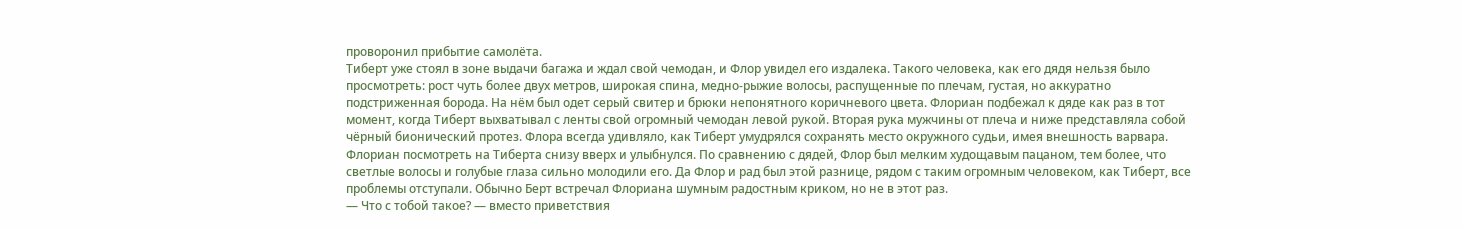проворонил прибытие самолёта.
Тиберт уже стоял в зоне выдачи багажа и ждал свой чемодан, и Флор увидел его издалека. Такого человека, как его дядя нельзя было просмотреть: рост чуть более двух метров, широкая спина, медно-рыжие волосы, распущенные по плечам, густая, но аккуратно подстриженная борода. На нём был одет серый свитер и брюки непонятного коричневого цвета. Флориан подбежал к дяде как раз в тот момент, когда Тиберт выхватывал с ленты свой огромный чемодан левой рукой. Вторая рука мужчины от плеча и ниже представляла собой чёрный бионический протез. Флора всегда удивляло, как Тиберт умудрялся сохранять место окружного судьи, имея внешность варвара.
Флориан посмотреть на Тиберта снизу вверх и улыбнулся. По сравнению с дядей, Флор был мелким худощавым пацаном, тем более, что светлые волосы и голубые глаза сильно молодили его. Да Флор и рад был этой разнице, рядом с таким огромным человеком, как Тиберт, все проблемы отступали. Обычно Берт встречал Флориана шумным радостным криком, но не в этот раз.
— Что с тобой такое? — вместо приветствия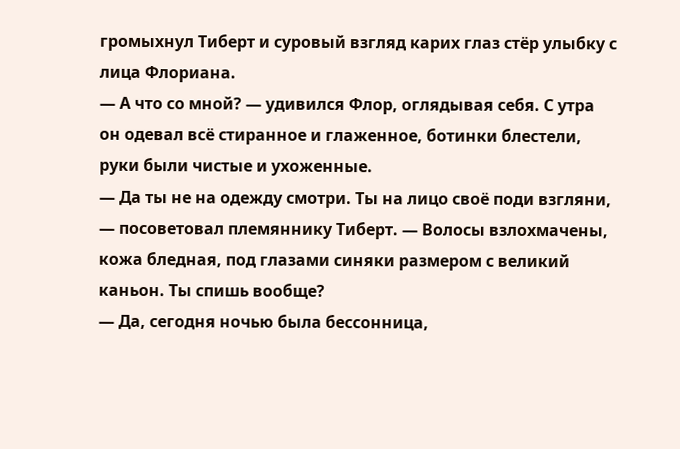громыхнул Тиберт и суровый взгляд карих глаз стёр улыбку с лица Флориана.
— А что со мной? — удивился Флор, оглядывая себя. С утра он одевал всё стиранное и глаженное, ботинки блестели, руки были чистые и ухоженные.
— Да ты не на одежду смотри. Ты на лицо своё поди взгляни, — посоветовал племяннику Тиберт. — Волосы взлохмачены, кожа бледная, под глазами синяки размером с великий каньон. Ты спишь вообще?
— Да, сегодня ночью была бессонница,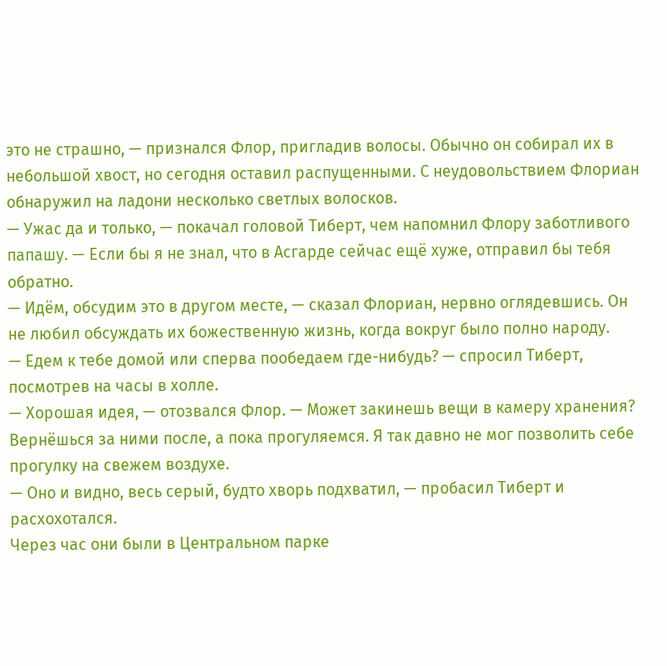это не страшно, — признался Флор, пригладив волосы. Обычно он собирал их в небольшой хвост, но сегодня оставил распущенными. С неудовольствием Флориан обнаружил на ладони несколько светлых волосков.
— Ужас да и только, — покачал головой Тиберт, чем напомнил Флору заботливого папашу. — Если бы я не знал, что в Асгарде сейчас ещё хуже, отправил бы тебя обратно.
— Идём, обсудим это в другом месте, — сказал Флориан, нервно оглядевшись. Он не любил обсуждать их божественную жизнь, когда вокруг было полно народу.
— Едем к тебе домой или сперва пообедаем где-нибудь? — спросил Тиберт, посмотрев на часы в холле.
— Хорошая идея, — отозвался Флор. — Может закинешь вещи в камеру хранения? Вернёшься за ними после, а пока прогуляемся. Я так давно не мог позволить себе прогулку на свежем воздухе.
— Оно и видно, весь серый, будто хворь подхватил, — пробасил Тиберт и расхохотался.
Через час они были в Центральном парке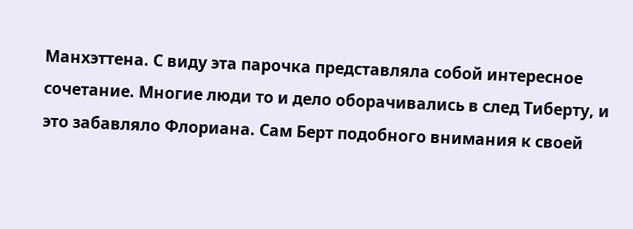Манхэттена. С виду эта парочка представляла собой интересное сочетание. Многие люди то и дело оборачивались в след Тиберту, и это забавляло Флориана. Сам Берт подобного внимания к своей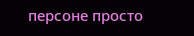персоне просто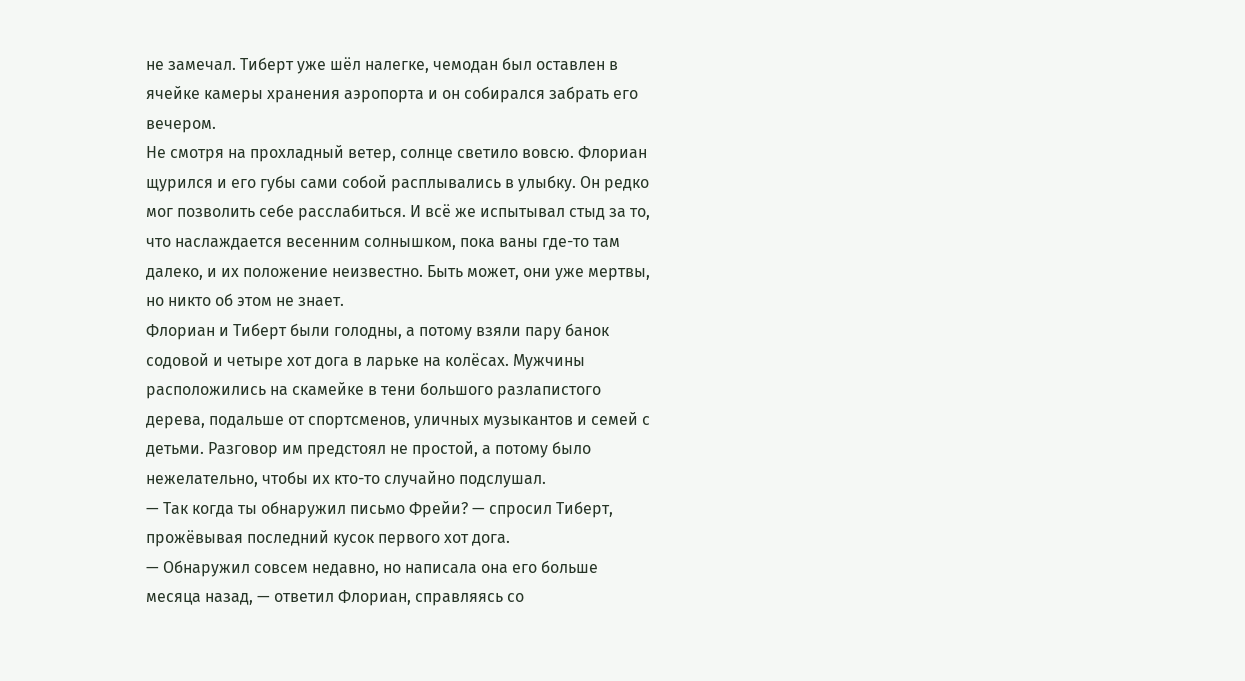не замечал. Тиберт уже шёл налегке, чемодан был оставлен в ячейке камеры хранения аэропорта и он собирался забрать его вечером.
Не смотря на прохладный ветер, солнце светило вовсю. Флориан щурился и его губы сами собой расплывались в улыбку. Он редко мог позволить себе расслабиться. И всё же испытывал стыд за то, что наслаждается весенним солнышком, пока ваны где-то там далеко, и их положение неизвестно. Быть может, они уже мертвы, но никто об этом не знает.
Флориан и Тиберт были голодны, а потому взяли пару банок содовой и четыре хот дога в ларьке на колёсах. Мужчины расположились на скамейке в тени большого разлапистого дерева, подальше от спортсменов, уличных музыкантов и семей с детьми. Разговор им предстоял не простой, а потому было нежелательно, чтобы их кто-то случайно подслушал.
— Так когда ты обнаружил письмо Фрейи? — спросил Тиберт, прожёвывая последний кусок первого хот дога.
— Обнаружил совсем недавно, но написала она его больше месяца назад, — ответил Флориан, справляясь со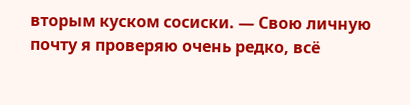вторым куском сосиски. — Свою личную почту я проверяю очень редко, всё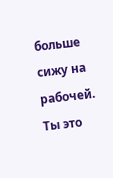больше сижу на рабочей. Ты это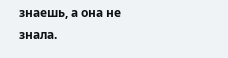знаешь, а она не знала.